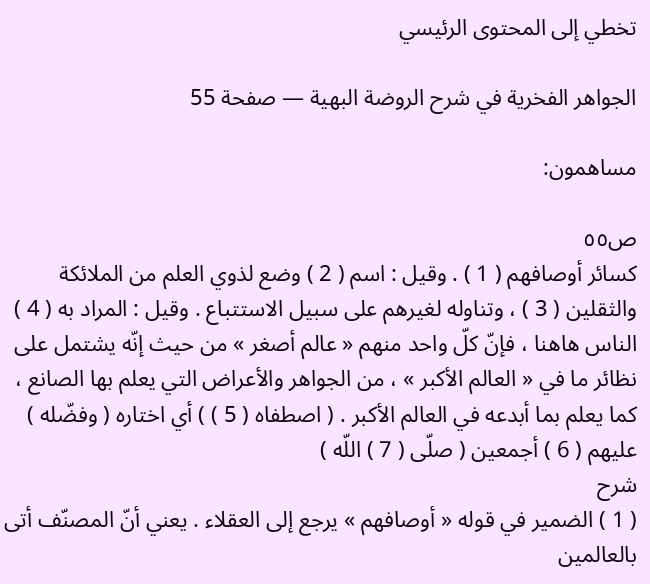تخطي إلى المحتوى الرئيسي

الجواهر الفخرية في شرح الروضة البهية — صفحة 55

مساهمون:

ص٥٥
كسائر أوصافهم ( 1 ) . وقيل : اسم ( 2 ) وضع لذوي العلم من الملائكة والثقلين ( 3 ) ، وتناوله لغيرهم على سبيل الاستتباع . وقيل : المراد به ( 4 ) الناس هاهنا ، فإنّ كلّ واحد منهم « عالم أصغر » من حيث إنّه يشتمل على نظائر ما في « العالم الأكبر » ، من الجواهر والأعراض التي يعلم بها الصانع ، كما يعلم بما أبدعه في العالم الأكبر . ( اصطفاه ( 5 ) ) أي اختاره ( وفضّله ) عليهم ( 6 ) أجمعين ( صلّى ( 7 ) اللّه )
شرح
( 1 ) الضمير في قوله « أوصافهم » يرجع إلى العقلاء . يعني أنّ المصنّف أتى بالعالمين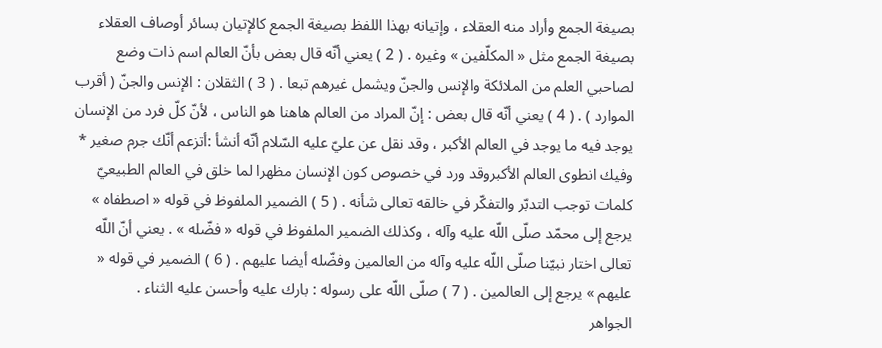بصيغة الجمع وأراد منه العقلاء ، وإتيانه بهذا اللفظ بصيغة الجمع كالإتيان بسائر أوصاف العقلاء بصيغة الجمع مثل « المكلّفين » وغيره . ( 2 ) يعني أنّه قال بعض بأنّ العالم اسم ذات وضع لصاحبي العلم من الملائكة والإنس والجنّ ويشمل غيرهم تبعا . ( 3 ) الثقلان : الإنس والجنّ ( أقرب الموارد ) . ( 4 ) يعني أنّه قال بعض : إنّ المراد من العالم هاهنا هو الناس ، لأنّ كلّ فرد من الإنسان يوجد فيه ما يوجد في العالم الأكبر ، وقد نقل عن عليّ عليه السّلام أنّه أنشأ :أتزعم أنّك جرم صغير * وفيك انطوى العالم الأكبروقد ورد في خصوص كون الإنسان مظهرا لما خلق في العالم الطبيعيّ كلمات توجب التدبّر والتفكّر في خالقه تعالى شأنه . ( 5 ) الضمير الملفوظ في قوله « اصطفاه » يرجع إلى محمّد صلّى اللّه عليه وآله ، وكذلك الضمير الملفوظ في قوله « فضّله » . يعني أنّ اللّه تعالى اختار نبيّنا صلّى اللّه عليه وآله من العالمين وفضّله أيضا عليهم . ( 6 ) الضمير في قوله « عليهم » يرجع إلى العالمين . ( 7 ) صلّى اللّه على رسوله : بارك عليه وأحسن عليه الثناء .
الجواهر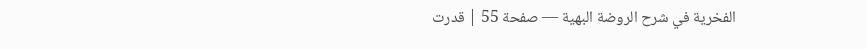الفخرية في شرح الروضة البهية — صفحة 55 | قدرت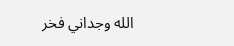الله وجداني فخر